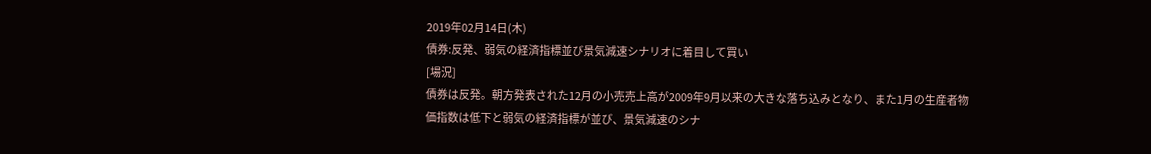2019年02月14日(木)
債券:反発、弱気の経済指標並び景気減速シナリオに着目して買い
[場況]
債券は反発。朝方発表された12月の小売売上高が2009年9月以来の大きな落ち込みとなり、また1月の生産者物価指数は低下と弱気の経済指標が並び、景気減速のシナ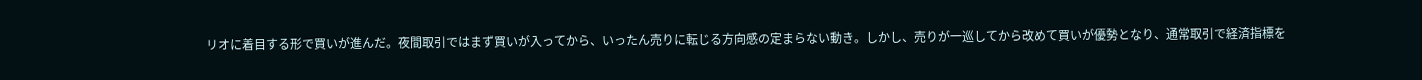リオに着目する形で買いが進んだ。夜間取引ではまず買いが入ってから、いったん売りに転じる方向感の定まらない動き。しかし、売りが一巡してから改めて買いが優勢となり、通常取引で経済指標を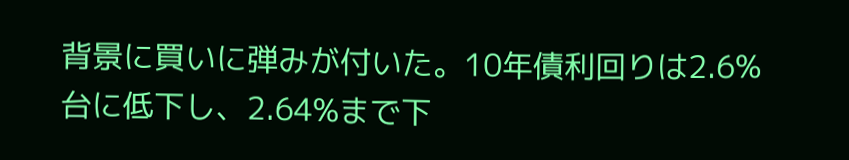背景に買いに弾みが付いた。10年債利回りは2.6%台に低下し、2.64%まで下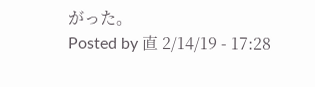がった。
Posted by 直 2/14/19 - 17:28